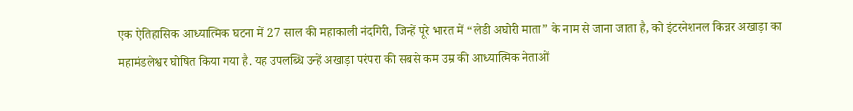एक ऐतिहासिक आध्यात्मिक घटना में 27 साल की महाकाली नंदगिरी, जिन्हें पूरे भारत में “लेडी अघोरी माता” के नाम से जाना जाता है, को इंटरनेशनल किन्नर अखाड़ा का महामंडलेश्वर घोषित किया गया है. यह उपलब्धि उन्हें अखाड़ा परंपरा की सबसे कम उम्र की आध्यात्मिक नेताओं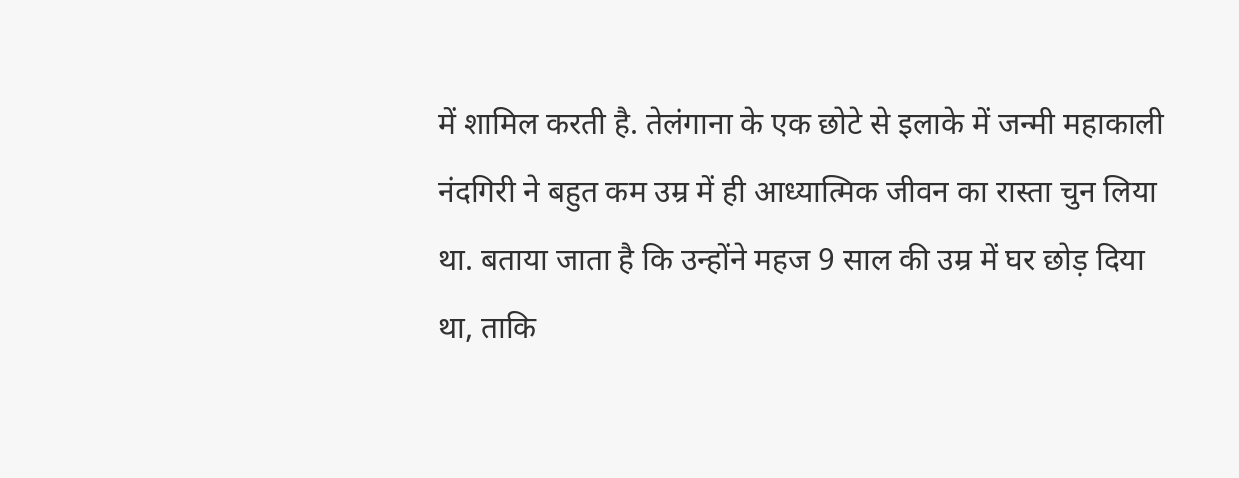में शामिल करती है. तेलंगाना के एक छोटे से इलाके में जन्मी महाकाली नंदगिरी ने बहुत कम उम्र में ही आध्यात्मिक जीवन का रास्ता चुन लिया था. बताया जाता है कि उन्होंने महज 9 साल की उम्र में घर छोड़ दिया था, ताकि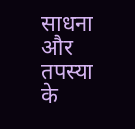साधना और तपस्या के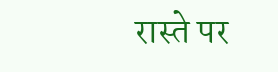रास्ते पर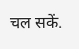चल सकें.